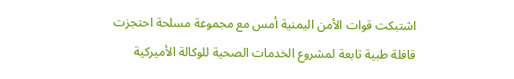اشتبكت قوات الأمن اليمنية أمس مع مجموعة مسلحة احتجزت قافلة طبية تابعة لمشروع الخدمات الصحية للوكالة الأميركية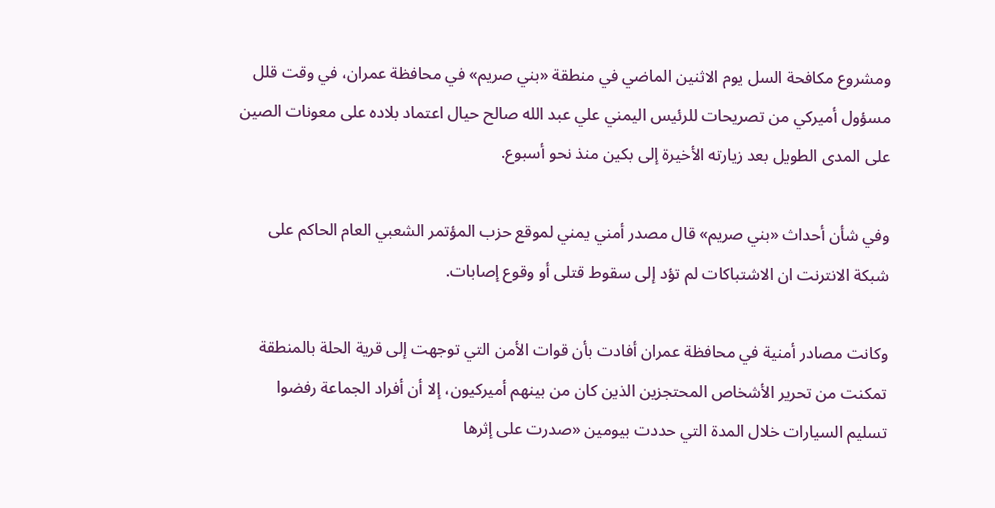ومشروع مكافحة السل يوم الاثنين الماضي في منطقة «بني صريم» في محافظة عمران، في وقت قلل مسؤول أميركي من تصريحات للرئيس اليمني علي عبد الله صالح حيال اعتماد بلاده على معونات الصين على المدى الطويل بعد زيارته الأخيرة إلى بكين منذ نحو أسبوع.

وفي شأن أحداث «بني صريم» قال مصدر أمني يمني لموقع حزب المؤتمر الشعبي العام الحاكم على شبكة الانترنت ان الاشتباكات لم تؤد إلى سقوط قتلى أو وقوع إصابات.

وكانت مصادر أمنية في محافظة عمران أفادت بأن قوات الأمن التي توجهت إلى قرية الحلة بالمنطقة تمكنت من تحرير الأشخاص المحتجزين الذين كان من بينهم أميركيون، إلا أن أفراد الجماعة رفضوا تسليم السيارات خلال المدة التي حددت بيومين «صدرت على إثرها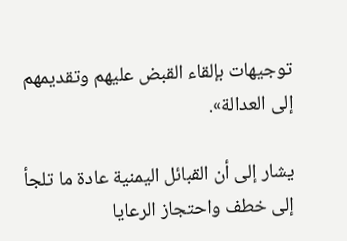توجيهات بإلقاء القبض عليهم وتقديمهم إلى العدالة».

يشار إلى أن القبائل اليمنية عادة ما تلجأ إلى خطف واحتجاز الرعايا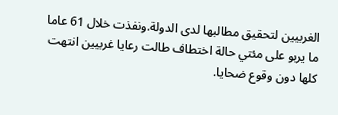الغربيين لتحقيق مطالبها لدى الدولة.ونفذت خلال 61 عاما ما يربو على مئتي حالة اختطاف طالت رعايا غربيين انتهت كلها دون وقوع ضحايا.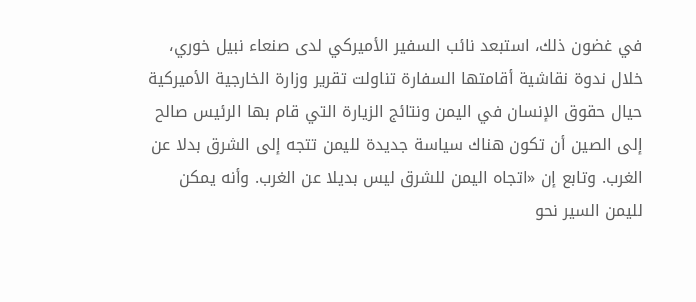في غضون ذلك، استبعد نائب السفير الأميركي لدى صنعاء نبيل خوري، خلال ندوة نقاشية أقامتها السفارة تناولت تقرير وزارة الخارجية الأميركية حيال حقوق الإنسان في اليمن ونتائج الزيارة التي قام بها الرئيس صالح إلى الصين أن تكون هناك سياسة جديدة لليمن تتجه إلى الشرق بدلا عن الغرب. وتابع إن «اتجاه اليمن للشرق ليس بديلا عن الغرب. وأنه يمكن لليمن السير نحو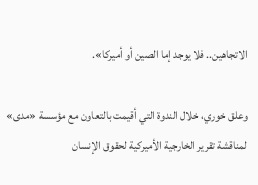الاتجاهين.. فلا يوجد إما الصين أو أميركا».

وعلق خوري، خلال الندوة التي أقيمت بالتعاون مع مؤسسة «مدى» لمناقشة تقرير الخارجية الأميركية لحقوق الإنسان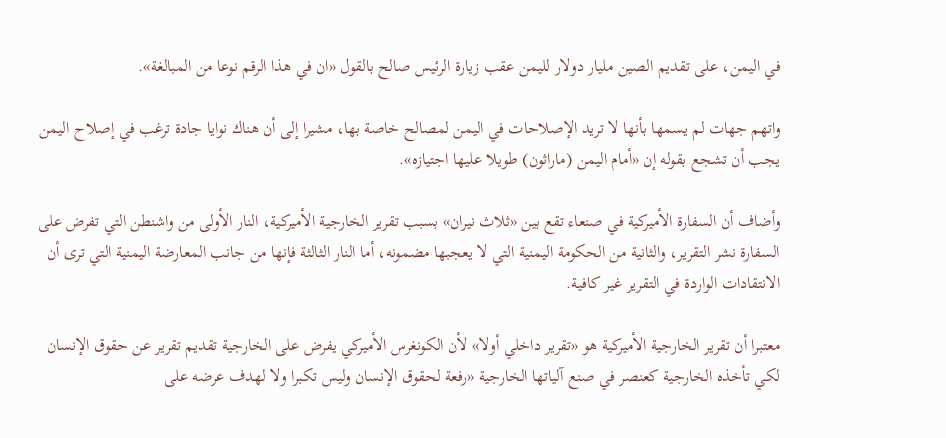في اليمن، على تقديم الصين مليار دولار لليمن عقب زيارة الرئيس صالح بالقول «ان في هذا الرقم نوعا من المبالغة».

واتهم جهات لم يسمها بأنها لا تريد الإصلاحات في اليمن لمصالح خاصة بها، مشيرا إلى أن هناك نوايا جادة ترغب في إصلاح اليمن يجب أن تشجع بقوله إن «أمام اليمن (ماراثون) طويلا عليها اجتيازه».

وأضاف أن السفارة الأميركية في صنعاء تقع بين «ثلاث نيران» بسبب تقرير الخارجية الأميركية، النار الأولى من واشنطن التي تفرض على السفارة نشر التقرير، والثانية من الحكومة اليمنية التي لا يعجبها مضمونه، أما النار الثالثة فإنها من جانب المعارضة اليمنية التي ترى أن الانتقادات الواردة في التقرير غير كافية.

معتبرا أن تقرير الخارجية الأميركية هو «تقرير داخلي أولا» لأن الكونغرس الأميركي يفرض على الخارجية تقديم تقرير عن حقوق الإنسان لكي تأخذه الخارجية كعنصر في صنع آلياتها الخارجية «رفعة لحقوق الإنسان وليس تكبرا ولا لهدف عرضه على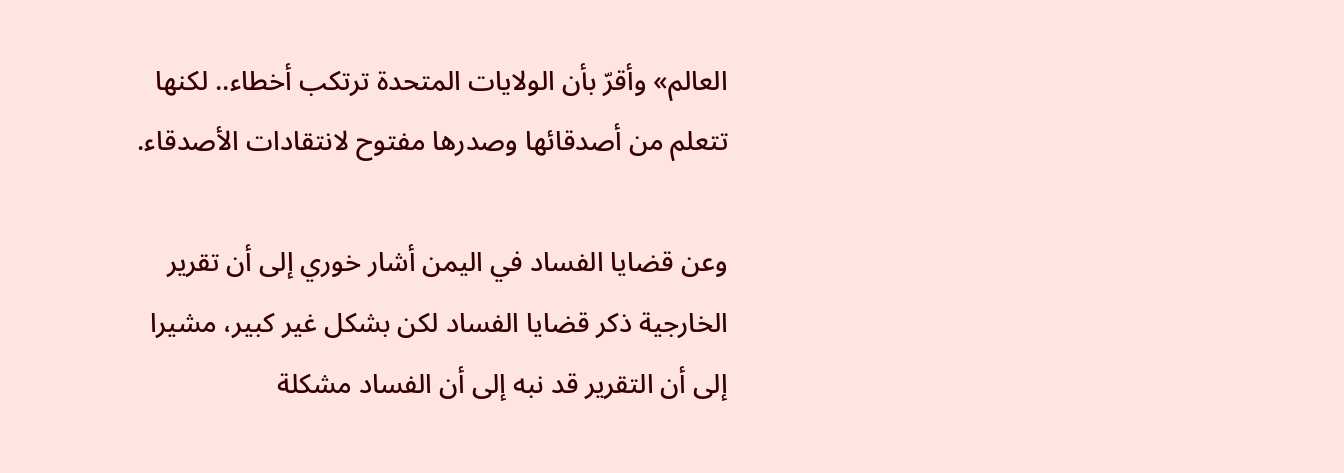العالم» وأقرّ بأن الولايات المتحدة ترتكب أخطاء.. لكنها تتعلم من أصدقائها وصدرها مفتوح لانتقادات الأصدقاء.

وعن قضايا الفساد في اليمن أشار خوري إلى أن تقرير الخارجية ذكر قضايا الفساد لكن بشكل غير كبير، مشيرا إلى أن التقرير قد نبه إلى أن الفساد مشكلة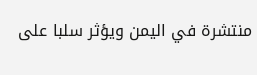منتشرة في اليمن ويؤثر سلبا على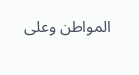المواطن وعلى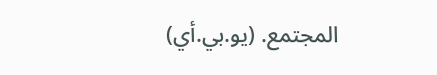المجتمع. (يو.بي.أي)